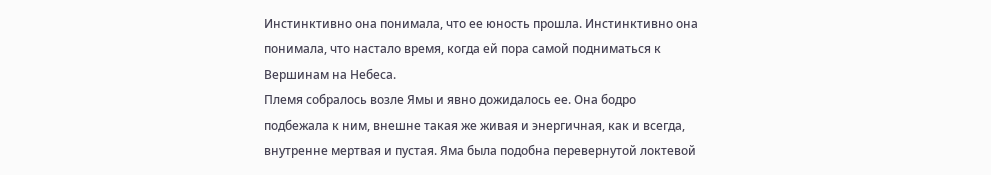Инстинктивно она понимала, что ее юность прошла. Инстинктивно она понимала, что настало время, когда ей пора самой подниматься к Вершинам на Небеса.
Племя собралось возле Ямы и явно дожидалось ее. Она бодро подбежала к ним, внешне такая же живая и энергичная, как и всегда, внутренне мертвая и пустая. Яма была подобна перевернутой локтевой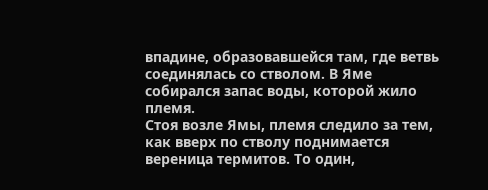впадине, образовавшейся там, где ветвь соединялась со стволом. В Яме собирался запас воды, которой жило племя.
Стоя возле Ямы, племя следило за тем, как вверх по стволу поднимается вереница термитов. То один,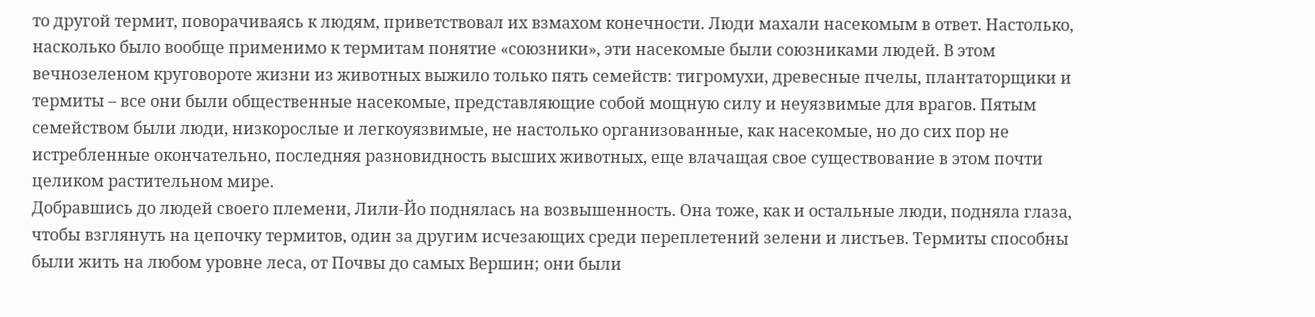то другой термит, поворачиваясь к людям, приветствовал их взмахом конечности. Люди махали насекомым в ответ. Настолько, насколько было вообще применимо к термитам понятие «союзники», эти насекомые были союзниками людей. В этом вечнозеленом круговороте жизни из животных выжило только пять семейств: тигромухи, древесные пчелы, плантаторщики и термиты – все они были общественные насекомые, представляющие собой мощную силу и неуязвимые для врагов. Пятым семейством были люди, низкорослые и легкоуязвимые, не настолько организованные, как насекомые, но до сих пор не истребленные окончательно, последняя разновидность высших животных, еще влачащая свое существование в этом почти целиком растительном мире.
Добравшись до людей своего племени, Лили-Йо поднялась на возвышенность. Она тоже, как и остальные люди, подняла глаза, чтобы взглянуть на цепочку термитов, один за другим исчезающих среди переплетений зелени и листьев. Термиты способны были жить на любом уровне леса, от Почвы до самых Вершин; они были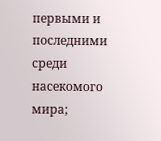первыми и последними среди насекомого мира;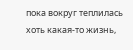пока вокруг теплилась хоть какая-то жизнь,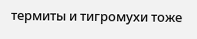термиты и тигромухи тоже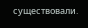существовали.